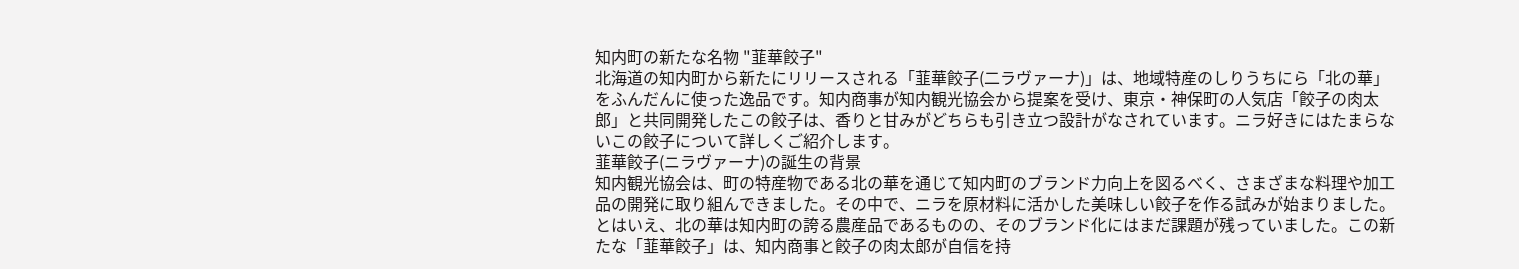知内町の新たな名物 "韮華餃子"
北海道の知内町から新たにリリースされる「韮華餃子(二ラヴァーナ)」は、地域特産のしりうちにら「北の華」をふんだんに使った逸品です。知内商事が知内観光協会から提案を受け、東京・神保町の人気店「餃子の肉太郎」と共同開発したこの餃子は、香りと甘みがどちらも引き立つ設計がなされています。ニラ好きにはたまらないこの餃子について詳しくご紹介します。
韮華餃子(ニラヴァーナ)の誕生の背景
知内観光協会は、町の特産物である北の華を通じて知内町のブランド力向上を図るべく、さまざまな料理や加工品の開発に取り組んできました。その中で、ニラを原材料に活かした美味しい餃子を作る試みが始まりました。
とはいえ、北の華は知内町の誇る農産品であるものの、そのブランド化にはまだ課題が残っていました。この新たな「韮華餃子」は、知内商事と餃子の肉太郎が自信を持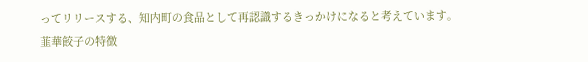ってリリースする、知内町の食品として再認識するきっかけになると考えています。
韮華餃子の特徴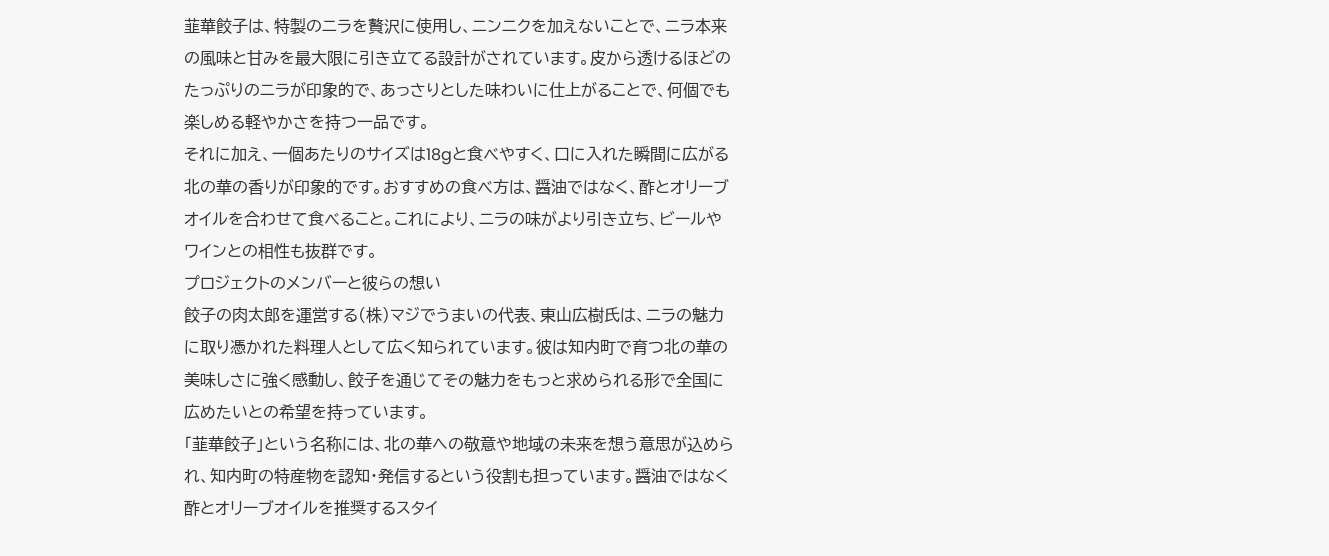韮華餃子は、特製のニラを贅沢に使用し、ニンニクを加えないことで、ニラ本来の風味と甘みを最大限に引き立てる設計がされています。皮から透けるほどのたっぷりのニラが印象的で、あっさりとした味わいに仕上がることで、何個でも楽しめる軽やかさを持つ一品です。
それに加え、一個あたりのサイズは18gと食べやすく、口に入れた瞬間に広がる北の華の香りが印象的です。おすすめの食べ方は、醤油ではなく、酢とオリーブオイルを合わせて食べること。これにより、ニラの味がより引き立ち、ビールやワインとの相性も抜群です。
プロジェクトのメンバーと彼らの想い
餃子の肉太郎を運営する(株)マジでうまいの代表、東山広樹氏は、ニラの魅力に取り憑かれた料理人として広く知られています。彼は知内町で育つ北の華の美味しさに強く感動し、餃子を通じてその魅力をもっと求められる形で全国に広めたいとの希望を持っています。
「韮華餃子」という名称には、北の華への敬意や地域の未来を想う意思が込められ、知内町の特産物を認知・発信するという役割も担っています。醤油ではなく酢とオリーブオイルを推奨するスタイ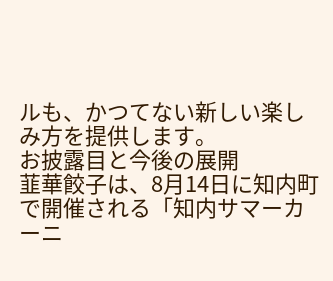ルも、かつてない新しい楽しみ方を提供します。
お披露目と今後の展開
韮華餃子は、8月14日に知内町で開催される「知内サマーカーニ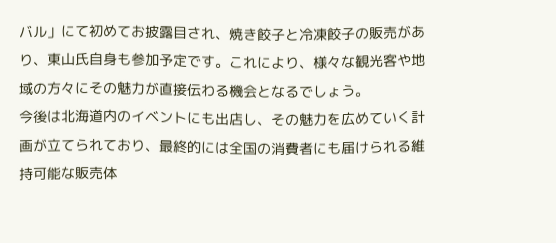バル」にて初めてお披露目され、焼き餃子と冷凍餃子の販売があり、東山氏自身も参加予定です。これにより、様々な観光客や地域の方々にその魅力が直接伝わる機会となるでしょう。
今後は北海道内のイベントにも出店し、その魅力を広めていく計画が立てられており、最終的には全国の消費者にも届けられる維持可能な販売体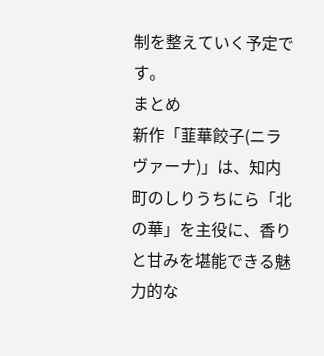制を整えていく予定です。
まとめ
新作「韮華餃子(ニラヴァーナ)」は、知内町のしりうちにら「北の華」を主役に、香りと甘みを堪能できる魅力的な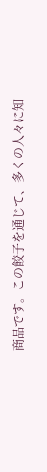商品です。この餃子を通じて、多くの人々に知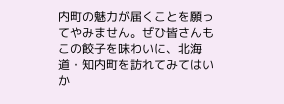内町の魅力が届くことを願ってやみません。ぜひ皆さんもこの餃子を味わいに、北海道・知内町を訪れてみてはいか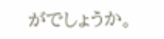がでしょうか。